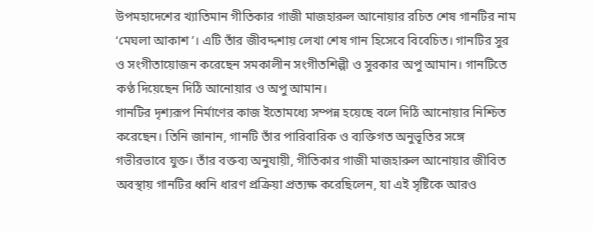উপমহাদেশের খ্যাতিমান গীতিকার গাজী মাজহারুল আনোয়ার রচিত শেষ গানটির নাম ‘মেঘলা আকাশ’। এটি তাঁর জীবদ্দশায় লেখা শেষ গান হিসেবে বিবেচিত। গানটির সুর ও সংগীতায়োজন করেছেন সমকালীন সংগীতশিল্পী ও সুরকার অপু আমান। গানটিতে কণ্ঠ দিয়েছেন দিঠি আনোয়ার ও অপু আমান।
গানটির দৃশ্যরূপ নির্মাণের কাজ ইতোমধ্যে সম্পন্ন হয়েছে বলে দিঠি আনোয়ার নিশ্চিত করেছেন। তিনি জানান, গানটি তাঁর পারিবারিক ও ব্যক্তিগত অনুভূতির সঙ্গে গভীরভাবে যুক্ত। তাঁর বক্তব্য অনুযায়ী, গীতিকার গাজী মাজহারুল আনোয়ার জীবিত অবস্থায় গানটির ধ্বনি ধারণ প্রক্রিয়া প্রত্যক্ষ করেছিলেন, যা এই সৃষ্টিকে আরও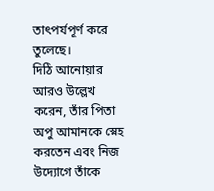তাৎপর্যপূর্ণ করে তুলেছে।
দিঠি আনোয়ার আরও উল্লেখ করেন, তাঁর পিতা অপু আমানকে স্নেহ করতেন এবং নিজ উদ্যোগে তাঁকে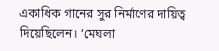একাধিক গানের সুর নির্মাণের দায়িত্ব দিয়েছিলেন। ‘মেঘলা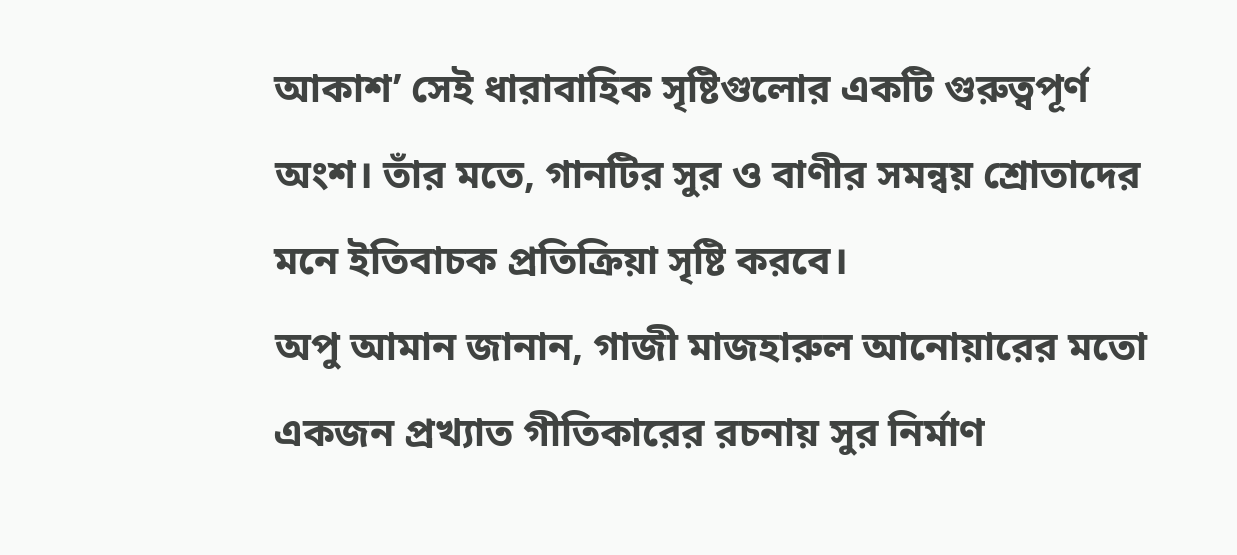আকাশ’ সেই ধারাবাহিক সৃষ্টিগুলোর একটি গুরুত্বপূর্ণ অংশ। তাঁর মতে, গানটির সুর ও বাণীর সমন্বয় শ্রোতাদের মনে ইতিবাচক প্রতিক্রিয়া সৃষ্টি করবে।
অপু আমান জানান, গাজী মাজহারুল আনোয়ারের মতো একজন প্রখ্যাত গীতিকারের রচনায় সুর নির্মাণ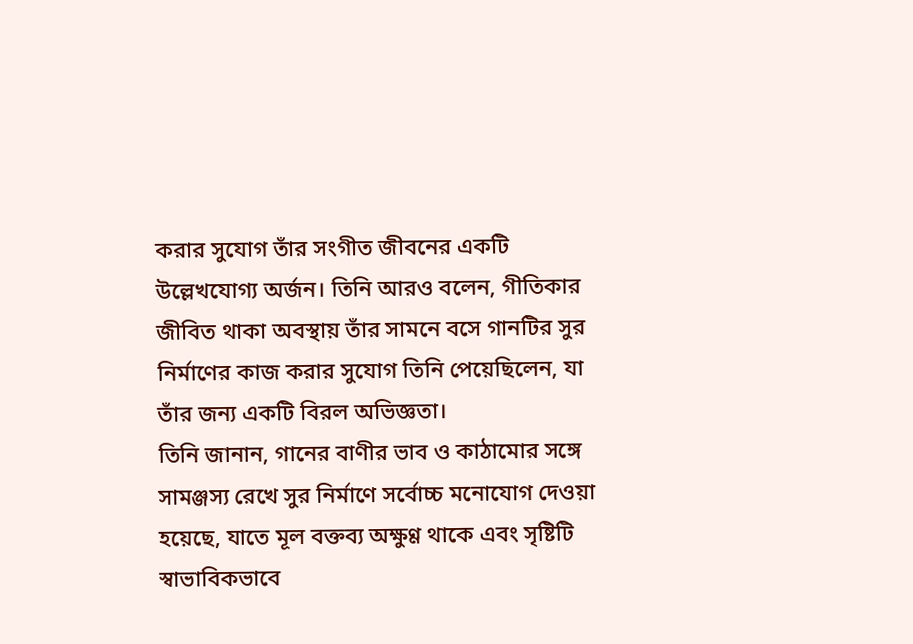করার সুযোগ তাঁর সংগীত জীবনের একটি উল্লেখযোগ্য অর্জন। তিনি আরও বলেন, গীতিকার জীবিত থাকা অবস্থায় তাঁর সামনে বসে গানটির সুর নির্মাণের কাজ করার সুযোগ তিনি পেয়েছিলেন, যা তাঁর জন্য একটি বিরল অভিজ্ঞতা।
তিনি জানান, গানের বাণীর ভাব ও কাঠামোর সঙ্গে সামঞ্জস্য রেখে সুর নির্মাণে সর্বোচ্চ মনোযোগ দেওয়া হয়েছে, যাতে মূল বক্তব্য অক্ষুণ্ণ থাকে এবং সৃষ্টিটি স্বাভাবিকভাবে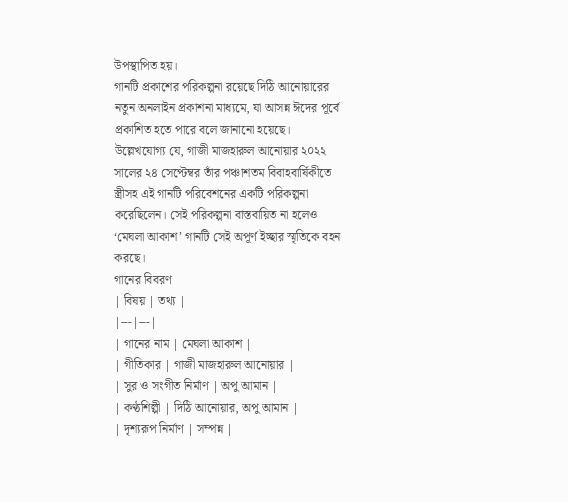উপস্থাপিত হয়।
গানটি প্রকাশের পরিকল্পনা রয়েছে দিঠি আনোয়ারের নতুন অনলাইন প্রকাশনা মাধ্যমে, যা আসন্ন ঈদের পূর্বে প্রকাশিত হতে পারে বলে জানানো হয়েছে।
উল্লেখযোগ্য যে, গাজী মাজহারুল আনোয়ার ২০২২ সালের ২৪ সেপ্টেম্বর তাঁর পঞ্চাশতম বিবাহবার্ষিকীতে স্ত্রীসহ এই গানটি পরিবেশনের একটি পরিকল্পনা করেছিলেন। সেই পরিকল্পনা বাস্তবায়িত না হলেও ‘মেঘলা আকাশ’ গানটি সেই অপূর্ণ ইচ্ছার স্মৃতিকে বহন করছে।
গানের বিবরণ
| বিষয় | তথ্য |
|---|---|
| গানের নাম | মেঘলা আকাশ |
| গীতিকার | গাজী মাজহারুল আনোয়ার |
| সুর ও সংগীত নির্মাণ | অপু আমান |
| কণ্ঠশিল্পী | দিঠি আনোয়ার, অপু আমান |
| দৃশ্যরূপ নির্মাণ | সম্পন্ন |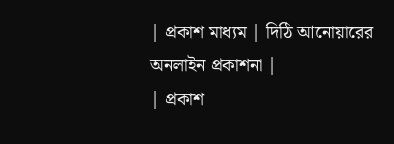| প্রকাশ মাধ্যম | দিঠি আনোয়ারের অনলাইন প্রকাশনা |
| প্রকাশ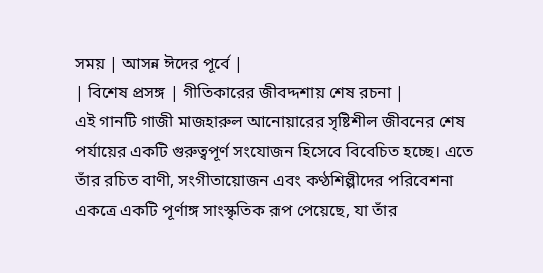সময় | আসন্ন ঈদের পূর্বে |
| বিশেষ প্রসঙ্গ | গীতিকারের জীবদ্দশায় শেষ রচনা |
এই গানটি গাজী মাজহারুল আনোয়ারের সৃষ্টিশীল জীবনের শেষ পর্যায়ের একটি গুরুত্বপূর্ণ সংযোজন হিসেবে বিবেচিত হচ্ছে। এতে তাঁর রচিত বাণী, সংগীতায়োজন এবং কণ্ঠশিল্পীদের পরিবেশনা একত্রে একটি পূর্ণাঙ্গ সাংস্কৃতিক রূপ পেয়েছে, যা তাঁর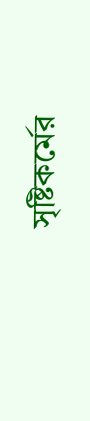সৃষ্টিকর্মের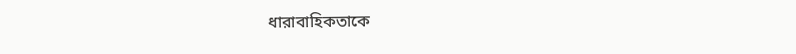ধারাবাহিকতাকে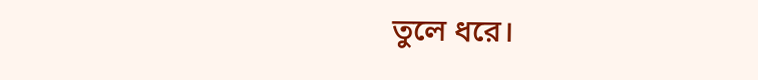তুলে ধরে।